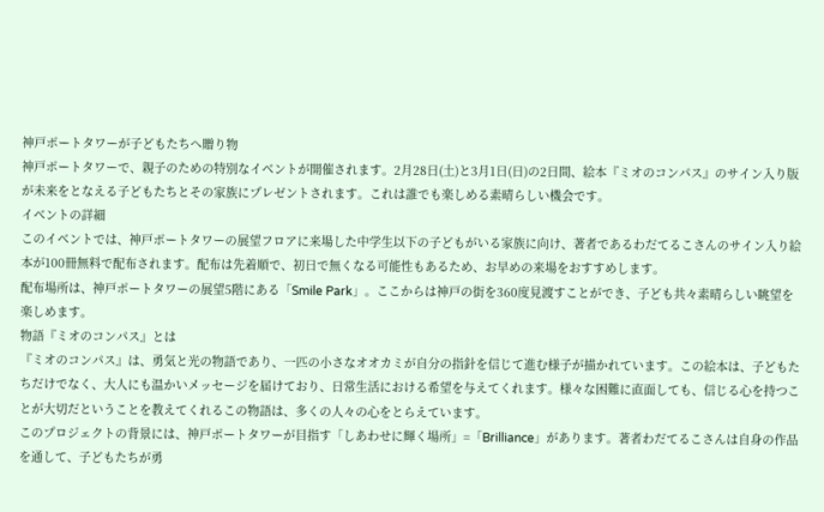神戸ポートタワーが子どもたちへ贈り物
神戸ポートタワーで、親子のための特別なイベントが開催されます。2月28日(土)と3月1日(日)の2日間、絵本『ミオのコンパス』のサイン入り版が未来をとなえる子どもたちとその家族にプレゼントされます。これは誰でも楽しめる素晴らしい機会です。
イベントの詳細
このイベントでは、神戸ポートタワーの展望フロアに来場した中学生以下の子どもがいる家族に向け、著者であるわだてるこさんのサイン入り絵本が100冊無料で配布されます。配布は先着順で、初日で無くなる可能性もあるため、お早めの来場をおすすめします。
配布場所は、神戸ポートタワーの展望5階にある「Smile Park」。ここからは神戸の街を360度見渡すことができ、子ども共々素晴らしい眺望を楽しめます。
物語『ミオのコンパス』とは
『ミオのコンパス』は、勇気と光の物語であり、一匹の小さなオオカミが自分の指針を信じて進む様子が描かれています。この絵本は、子どもたちだけでなく、大人にも温かいメッセージを届けており、日常生活における希望を与えてくれます。様々な困難に直面しても、信じる心を持つことが大切だということを教えてくれるこの物語は、多くの人々の心をとらえています。
このプロジェクトの背景には、神戸ポートタワーが目指す「しあわせに輝く場所」=「Brilliance」があります。著者わだてるこさんは自身の作品を通して、子どもたちが勇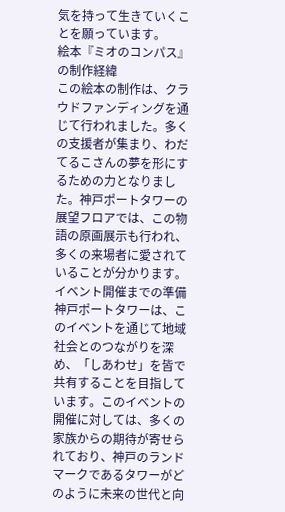気を持って生きていくことを願っています。
絵本『ミオのコンパス』の制作経緯
この絵本の制作は、クラウドファンディングを通じて行われました。多くの支援者が集まり、わだてるこさんの夢を形にするための力となりました。神戸ポートタワーの展望フロアでは、この物語の原画展示も行われ、多くの来場者に愛されていることが分かります。
イベント開催までの準備
神戸ポートタワーは、このイベントを通じて地域社会とのつながりを深め、「しあわせ」を皆で共有することを目指しています。このイベントの開催に対しては、多くの家族からの期待が寄せられており、神戸のランドマークであるタワーがどのように未来の世代と向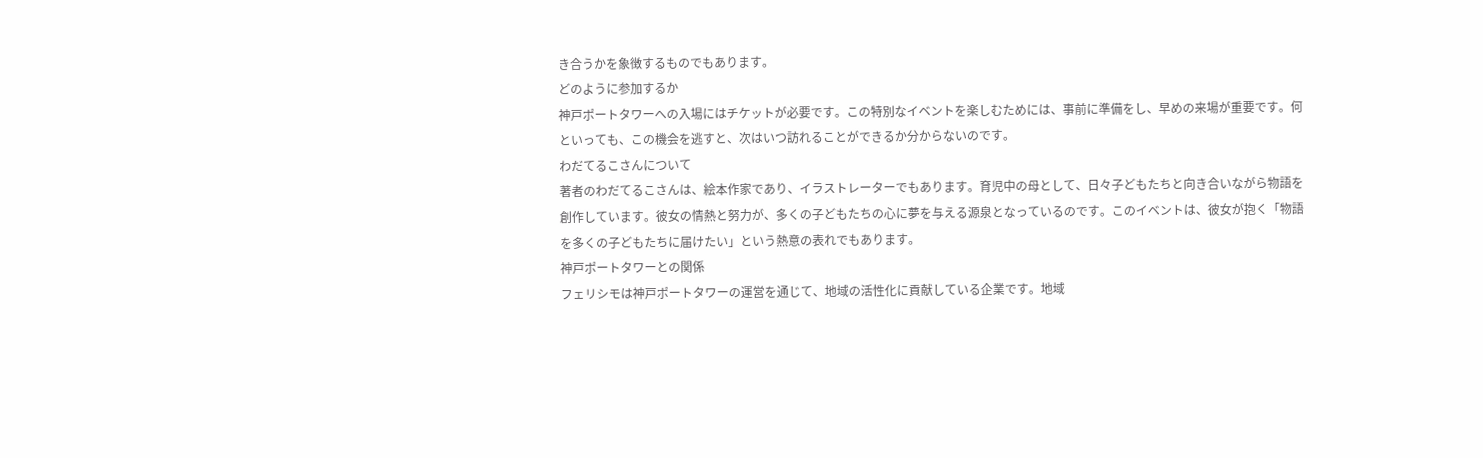き合うかを象徴するものでもあります。
どのように参加するか
神戸ポートタワーへの入場にはチケットが必要です。この特別なイベントを楽しむためには、事前に準備をし、早めの来場が重要です。何といっても、この機会を逃すと、次はいつ訪れることができるか分からないのです。
わだてるこさんについて
著者のわだてるこさんは、絵本作家であり、イラストレーターでもあります。育児中の母として、日々子どもたちと向き合いながら物語を創作しています。彼女の情熱と努力が、多くの子どもたちの心に夢を与える源泉となっているのです。このイベントは、彼女が抱く「物語を多くの子どもたちに届けたい」という熱意の表れでもあります。
神戸ポートタワーとの関係
フェリシモは神戸ポートタワーの運営を通じて、地域の活性化に貢献している企業です。地域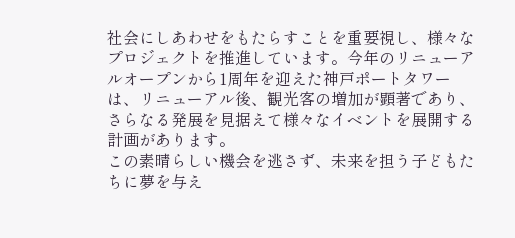社会にしあわせをもたらすことを重要視し、様々なプロジェクトを推進しています。今年のリニューアルオープンから1周年を迎えた神戸ポートタワーは、リニューアル後、観光客の増加が顕著であり、さらなる発展を見据えて様々なイベントを展開する計画があります。
この素晴らしい機会を逃さず、未来を担う子どもたちに夢を与え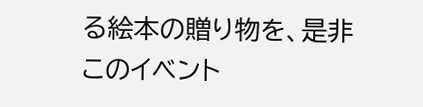る絵本の贈り物を、是非このイベント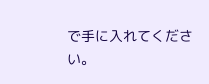で手に入れてください。